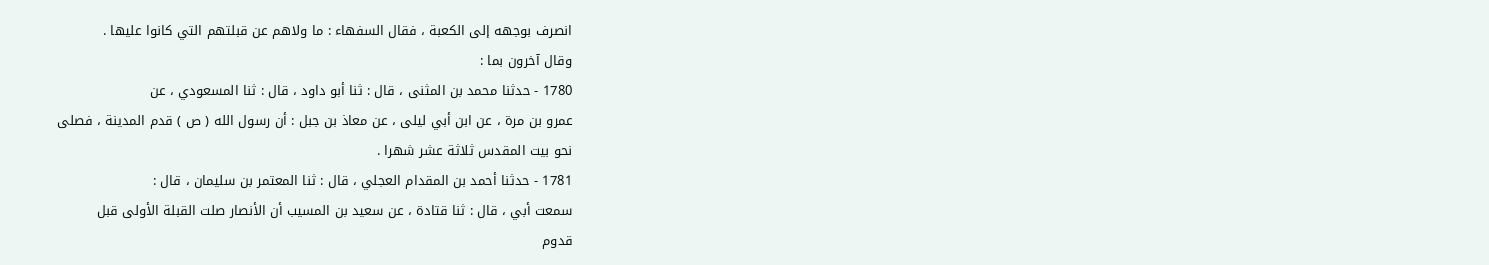انصرف بوجهه إلى الكعبة ، فقال السفهاء : ما ولاهم عن قبلتهم التي كانوا عليها .
وقال آخرون بما :
1780 - حدثنا محمد بن المثنى ، قال : ثنا أبو داود ، قال : ثنا المسعودي ، عن
عمرو بن مرة ، عن ابن أبي ليلى ، عن معاذ بن جبل : أن رسول الله ( ص ) قدم المدينة ، فصلى
نحو بيت المقدس ثلاثة عشر شهرا .
1781 - حدثنا أحمد بن المقدام العجلي ، قال : ثنا المعتمر بن سليمان ، قال :
سمعت أبي ، قال : ثنا قتادة ، عن سعيد بن المسيب أن الأنصار صلت القبلة الأولى قبل
قدوم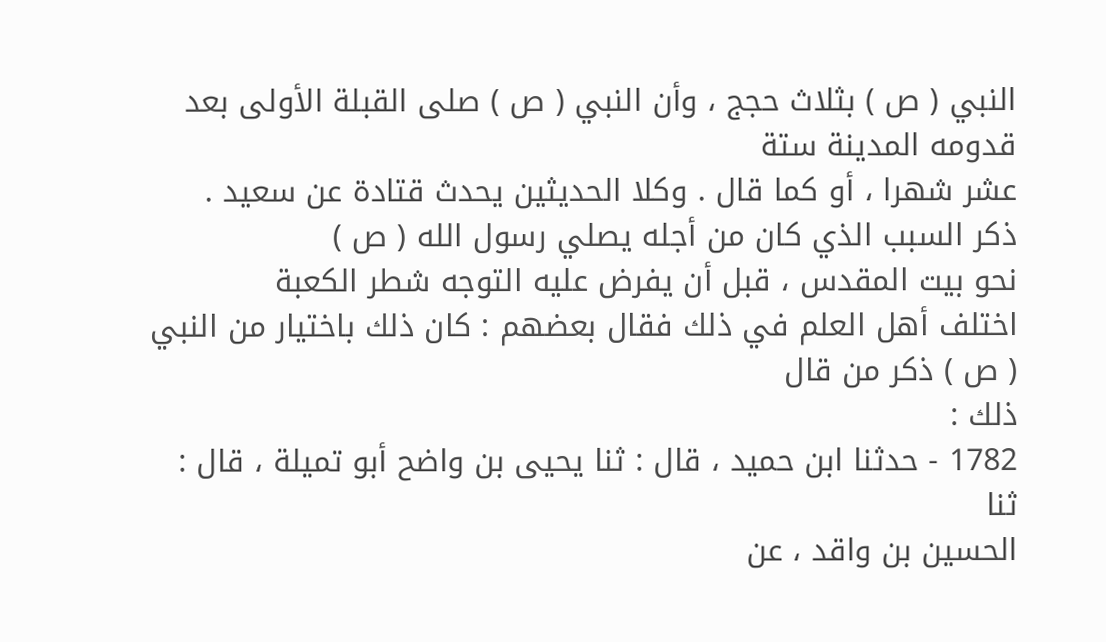النبي ( ص ) بثلاث حجج ، وأن النبي ( ص ) صلى القبلة الأولى بعد قدومه المدينة ستة
عشر شهرا ، أو كما قال . وكلا الحديثين يحدث قتادة عن سعيد .
ذكر السبب الذي كان من أجله يصلي رسول الله ( ص )
نحو بيت المقدس ، قبل أن يفرض عليه التوجه شطر الكعبة
اختلف أهل العلم في ذلك فقال بعضهم : كان ذلك باختيار من النبي ( ص ) ذكر من قال
ذلك :
1782 - حدثنا ابن حميد ، قال : ثنا يحيى بن واضح أبو تميلة ، قال : ثنا
الحسين بن واقد ، عن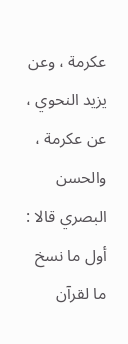عكرمة ، وعن يزيد النحوي ، عن عكرمة ، والحسن البصري قالا :
أول ما نسخ ما لقرآن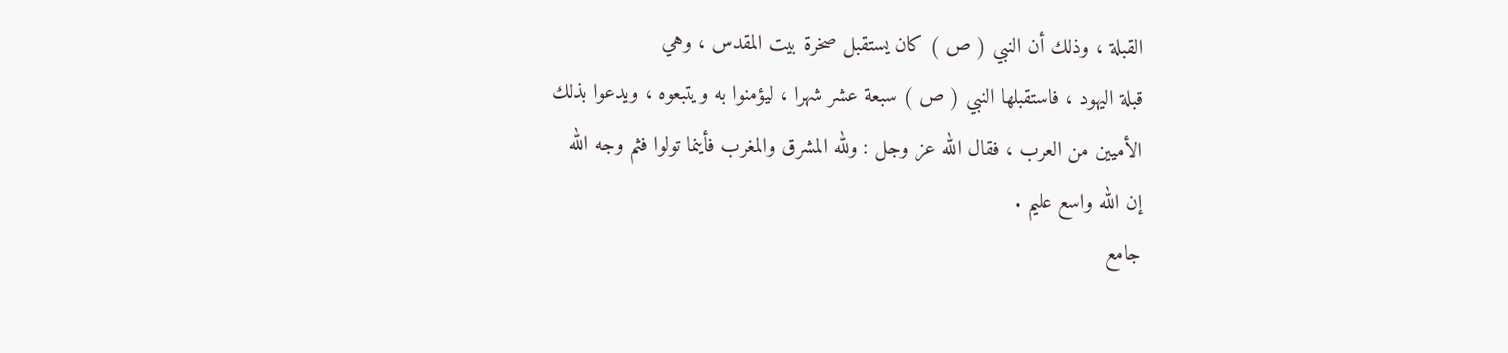القبلة ، وذلك أن النبي ( ص ) كان يستقبل صخرة بيت المقدس ، وهي
قبلة اليهود ، فاستقبلها النبي ( ص ) سبعة عشر شهرا ، ليؤمنوا به ويتبعوه ، ويدعوا بذلك
الأميين من العرب ، فقال الله عز وجل : ولله المشرق والمغرب فأينما تولوا فثم وجه الله
إن الله واسع عليم .
جامع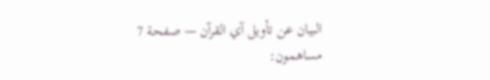البيان عن تأويل آي القرآن — صفحة 7
مساهمون: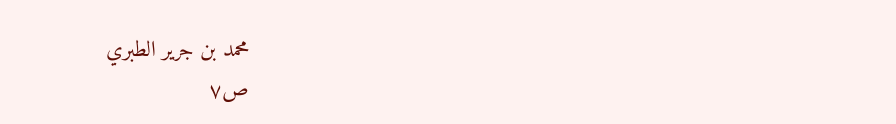محمد بن جرير الطبري
ص٧